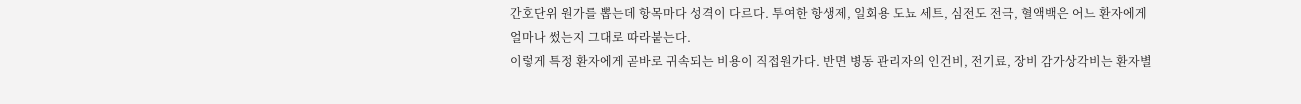간호단위 원가를 뽑는데 항목마다 성격이 다르다. 투여한 항생제, 일회용 도뇨 세트, 심전도 전극, 혈액백은 어느 환자에게 얼마나 썼는지 그대로 따라붙는다.
이렇게 특정 환자에게 곧바로 귀속되는 비용이 직접원가다. 반면 병동 관리자의 인건비, 전기료, 장비 감가상각비는 환자별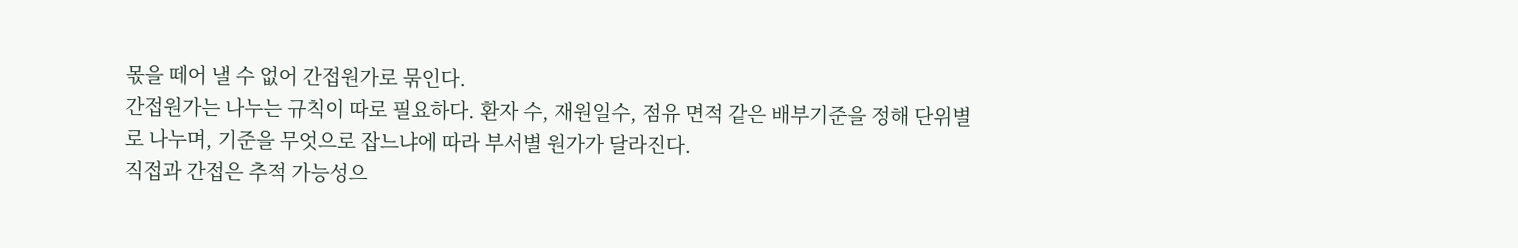몫을 떼어 낼 수 없어 간접원가로 묶인다.
간접원가는 나누는 규칙이 따로 필요하다. 환자 수, 재원일수, 점유 면적 같은 배부기준을 정해 단위별로 나누며, 기준을 무엇으로 잡느냐에 따라 부서별 원가가 달라진다.
직접과 간접은 추적 가능성으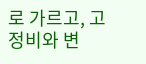로 가르고, 고정비와 변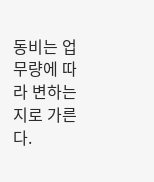동비는 업무량에 따라 변하는지로 가른다.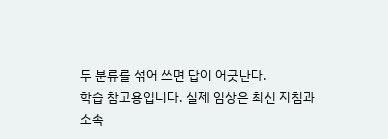두 분류를 섞어 쓰면 답이 어긋난다.
학습 참고용입니다. 실제 임상은 최신 지침과 소속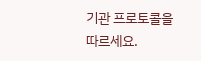기관 프로토콜을 따르세요.